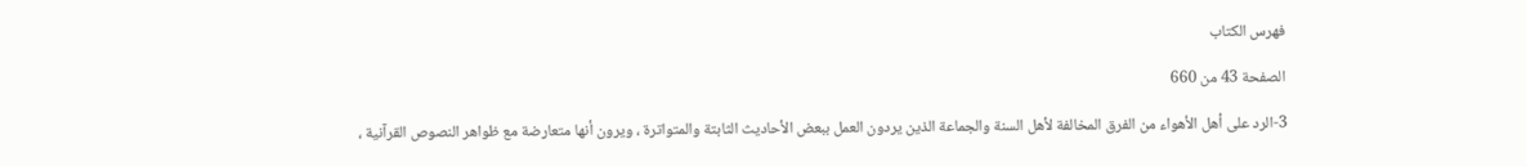فهرس الكتاب

الصفحة 43 من 660

3-الرد على أهل الأهواء من الفرق المخالفة لأهل السنة والجماعة الذين يردون العمل ببعض الأحاديث الثابتة والمتواترة ، ويرون أنها متعارضة مع ظواهر النصوص القرآنية ،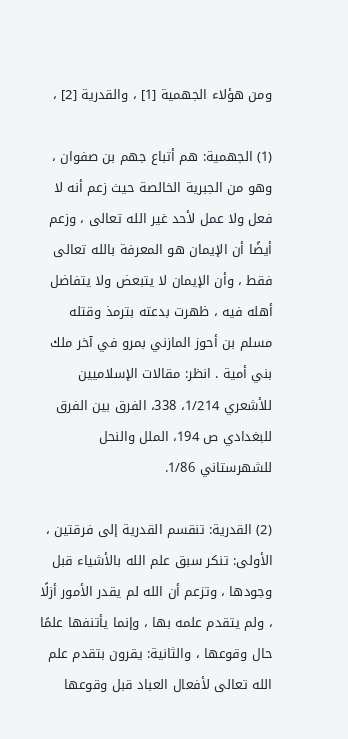ومن هؤلاء الجهمية [1] ، والقدرية [2] ،

(1) الجهمية: هم أتباع جهم بن صفوان ، وهو من الجبرية الخالصة حيث زعم أنه لا فعل ولا عمل لأحد غير الله تعالى ، وزعم أيضًا أن الإيمان هو المعرفة بالله تعالى فقط ، وأن الإيمان لا يتبعض ولا يتفاضل أهله فيه ، ظهرت بدعته بترمذ وقتله مسلم بن أحوز المازني بمرو في آخر ملك بني أمية . انظر: مقالات الإسلاميين للأشعري 1/214، 338، الفرق بين الفرق للبغدادي ص 194، الملل والنحل للشهرستاني 1/86.

(2) القدرية: تنقسم القدرية إلى فرقتين ، الأولى: تنكر سبق علم الله بالأشياء قبل وجودها ، وتزعم أن الله لم يقدر الأمور أزلًا ، ولم يتقدم علمه بها ، وإنما يأتنفها علمًا حال وقوعها ، والثانية: يقرون بتقدم علم الله تعالى لأفعال العباد قبل وقوعها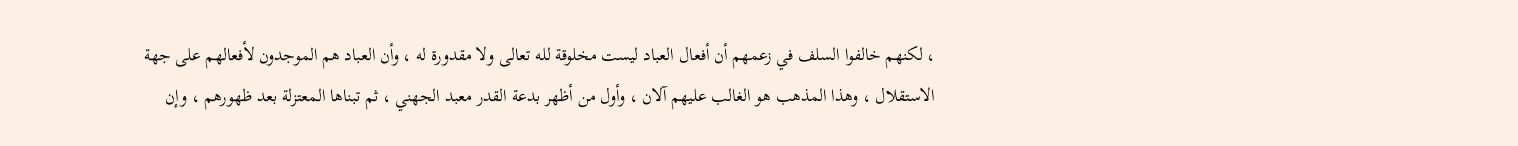، لكنهم خالفوا السلف في زعمهم أن أفعال العباد ليست مخلوقة لله تعالى ولا مقدورة له ، وأن العباد هم الموجدون لأفعالهم على جهة الاستقلال ، وهذا المذهب هو الغالب عليهم آلان ، وأول من أظهر بدعة القدر معبد الجهني ، ثم تبناها المعتزلة بعد ظهورهم ، وإن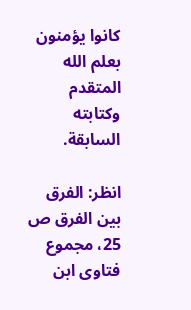كانوا يؤمنون بعلم الله المتقدم وكتابته السابقة.

انظر: الفرق بين الفرق ص 25، مجموع فتاوى ابن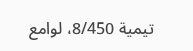تيمية 8/450، لوامع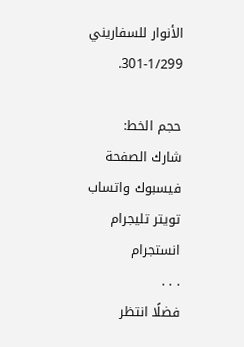الأنوار للسفاريني 1/299-301.

حجم الخط:
شارك الصفحة
فيسبوك واتساب تويتر تليجرام انستجرام
. . .
فضلًا انتظر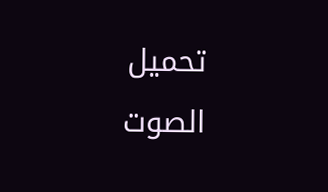تحميل الصوت